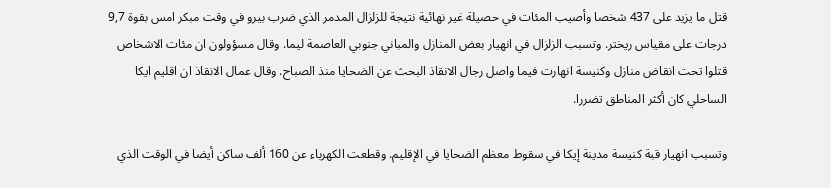قتل ما يزيد على 437 شخصا وأصيب المئات في حصيلة غير نهائية نتيجة للزلزال المدمر الذي ضرب بيرو في وقت مبكر امس بقوة 9,7 درجات على مقياس ريختر. وتسبب الزلزال في انهيار بعض المنازل والمباني جنوبي العاصمة ليما. وقال مسؤولون ان مئات الاشخاص قتلوا تحت انقاض منازل وكنيسة انهارت فيما واصل رجال الانقاذ البحث عن الضحايا منذ الصباح. وقال عمال الانقاذ ان اقليم ايكا الساحلي كان أكثر المناطق تضررا.

وتسبب انهيار قبة كنيسة مدينة إيكا في سقوط معظم الضحايا في الإقليم. وقطعت الكهرباء عن 160 ألف ساكن أيضا في الوقت الذي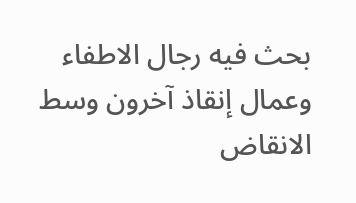بحث فيه رجال الاطفاء وعمال إنقاذ آخرون وسط الانقاض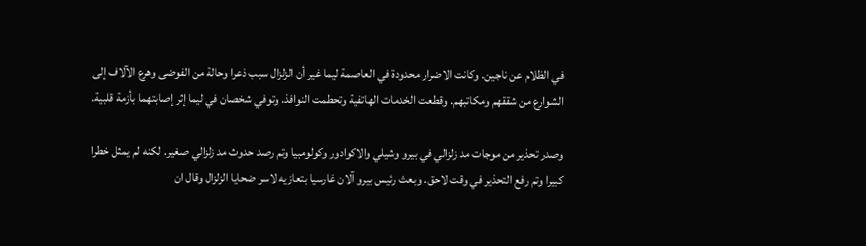في الظلام عن ناجين. وكانت الاضرار محدودة في العاصمة ليما غير أن الزلزال سبب ذعرا وحالة من الفوضى وهرع الآلاف إلى الشوارع من شققهم ومكاتبهم. وقطعت الخدمات الهاتفية وتحطمت النوافذ. وتوفي شخصان في ليما إثر إصابتهما بأزمة قلبية.

وصدر تحذير من موجات مد زلزالي في بيرو وشيلي والاكوادور وكولومبيا وتم رصد حدوث مد زلزالي صغير. لكنه لم يمثل خطرا كبيرا وتم رفع التحذير في وقت لاحق. وبعث رئيس بيرو آلان غارسيا بتعازيه لاسر ضحايا الزلزال وقال ان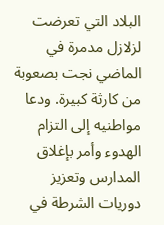البلاد التي تعرضت لزلازل مدمرة في الماضي نجت بصعوبة من كارثة كبيرة. ودعا مواطنيه إلى التزام الهدوء وأمر بإغلاق المدارس وتعزيز دوريات الشرطة في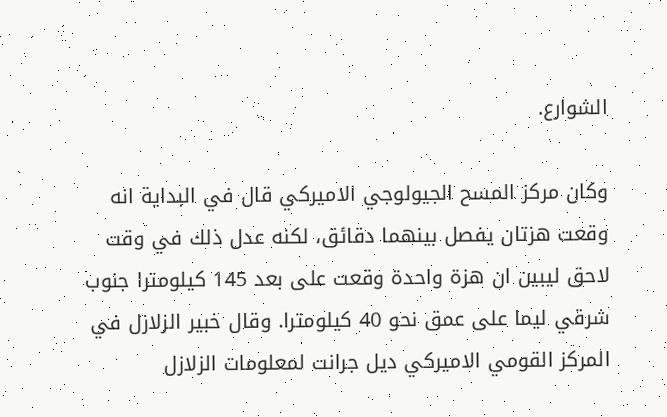الشوارع.

وكان مركز المسح الجيولوجي الاميركي قال في البداية انه وقعت هزتان يفصل بينهما دقائق، لكنه عدل ذلك في وقت لاحق ليبين ان هزة واحدة وقعت على بعد 145 كيلومترا جنوب شرقي ليما على عمق نحو 40 كيلومترا. وقال خبير الزلازل في المركز القومي الاميركي ديل جرانت لمعلومات الزلازل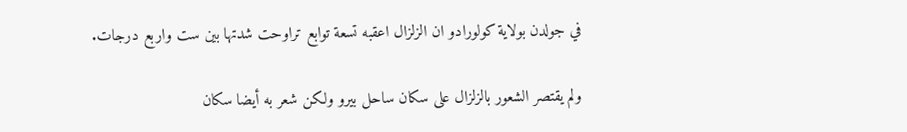في جولدن بولاية كولورادو ان الزلزال اعقبه تسعة توابع تراوحت شدتها بين ست واربع درجات.

ولم يقتصر الشعور بالزلزال على سكان ساحل بيرو ولكن شعر به أيضا سكان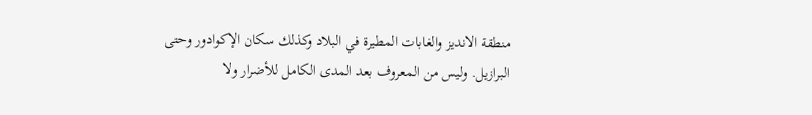منطقة الانديز والغابات المطيرة في البلاد وكذلك سكان الإكوادور وحتى البرازيل. وليس من المعروف بعد المدى الكامل للأضرار ولا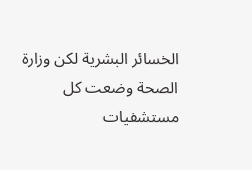الخسائر البشرية لكن وزارة الصحة وضعت كل مستشفيات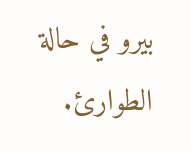بيرو في حالة الطوارئ.